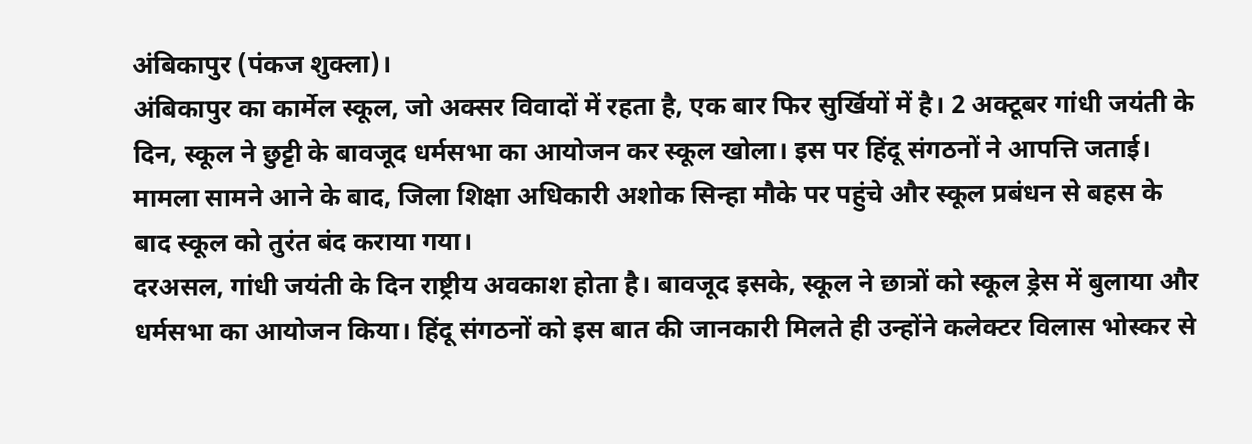अंबिकापुर (पंकज शुक्ला)।
अंबिकापुर का कार्मेल स्कूल, जो अक्सर विवादों में रहता है, एक बार फिर सुर्खियों में है। 2 अक्टूबर गांधी जयंती के दिन, स्कूल ने छुट्टी के बावजूद धर्मसभा का आयोजन कर स्कूल खोला। इस पर हिंदू संगठनों ने आपत्ति जताई। मामला सामने आने के बाद, जिला शिक्षा अधिकारी अशोक सिन्हा मौके पर पहुंचे और स्कूल प्रबंधन से बहस के बाद स्कूल को तुरंत बंद कराया गया।
दरअसल, गांधी जयंती के दिन राष्ट्रीय अवकाश होता है। बावजूद इसके, स्कूल ने छात्रों को स्कूल ड्रेस में बुलाया और धर्मसभा का आयोजन किया। हिंदू संगठनों को इस बात की जानकारी मिलते ही उन्होंने कलेक्टर विलास भोस्कर से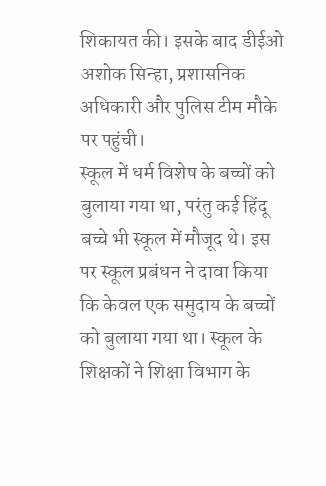शिकायत की। इसके बाद डीईओ अशोक सिन्हा, प्रशासनिक अधिकारी और पुलिस टीम मौके पर पहुंची।
स्कूल में धर्म विशेष के बच्चों को बुलाया गया था, परंतु कई हिंदू बच्चे भी स्कूल में मौजूद थे। इस पर स्कूल प्रबंधन ने दावा किया कि केवल एक समुदाय के बच्चों को बुलाया गया था। स्कूल के शिक्षकों ने शिक्षा विभाग के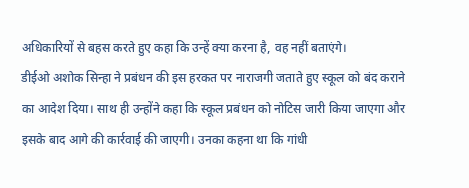अधिकारियों से बहस करते हुए कहा कि उन्हें क्या करना है, वह नहीं बताएंगे।
डीईओ अशोक सिन्हा ने प्रबंधन की इस हरकत पर नाराजगी जताते हुए स्कूल को बंद कराने का आदेश दिया। साथ ही उन्होंने कहा कि स्कूल प्रबंधन को नोटिस जारी किया जाएगा और इसके बाद आगे की कार्रवाई की जाएगी। उनका कहना था कि गांधी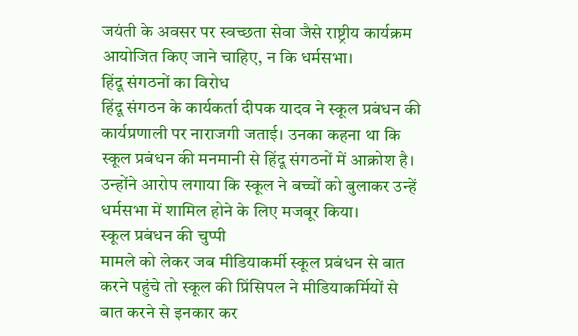जयंती के अवसर पर स्वच्छता सेवा जैसे राष्ट्रीय कार्यक्रम आयोजित किए जाने चाहिए, न कि धर्मसभा।
हिंदू संगठनों का विरोध
हिंदू संगठन के कार्यकर्ता दीपक यादव ने स्कूल प्रबंधन की कार्यप्रणाली पर नाराजगी जताई। उनका कहना था कि स्कूल प्रबंधन की मनमानी से हिंदू संगठनों में आक्रोश है। उन्होंने आरोप लगाया कि स्कूल ने बच्चों को बुलाकर उन्हें धर्मसभा में शामिल होने के लिए मजबूर किया।
स्कूल प्रबंधन की चुप्पी
मामले को लेकर जब मीडियाकर्मी स्कूल प्रबंधन से बात करने पहुंचे तो स्कूल की प्रिंसिपल ने मीडियाकर्मियों से बात करने से इनकार कर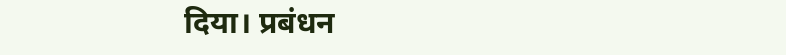दिया। प्रबंधन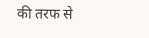की तरफ से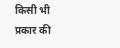किसी भी प्रकार की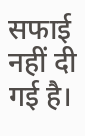सफाई नहीं दी गई है।